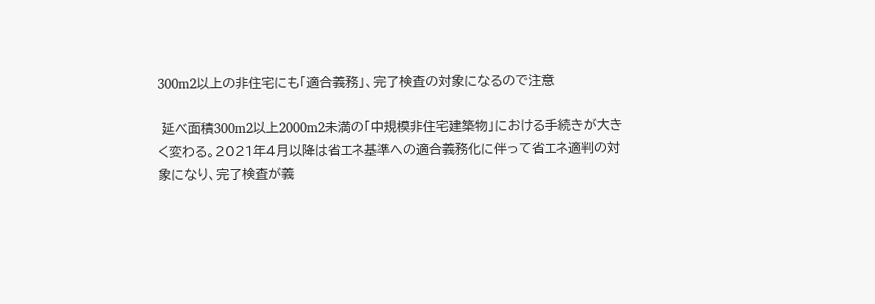300m2以上の非住宅にも「適合義務」、完了検査の対象になるので注意

 延べ面積300m2以上2000m2未満の「中規模非住宅建築物」における手続きが大きく変わる。2021年4月以降は省エネ基準への適合義務化に伴って省エネ適判の対象になり、完了検査が義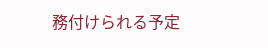務付けられる予定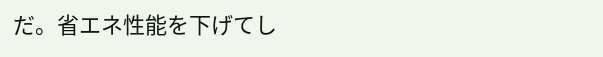だ。省エネ性能を下げてし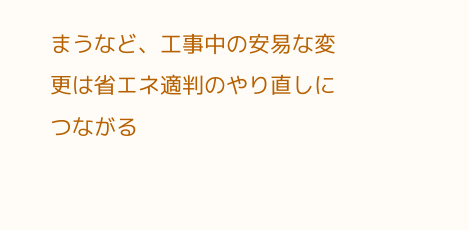まうなど、工事中の安易な変更は省エネ適判のやり直しにつながる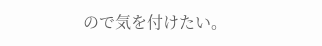ので気を付けたい。